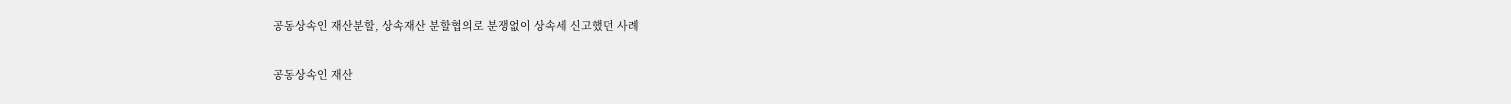공동상속인 재산분할, 상속재산 분할협의로 분쟁없이 상속세 신고했던 사례

공동상속인 재산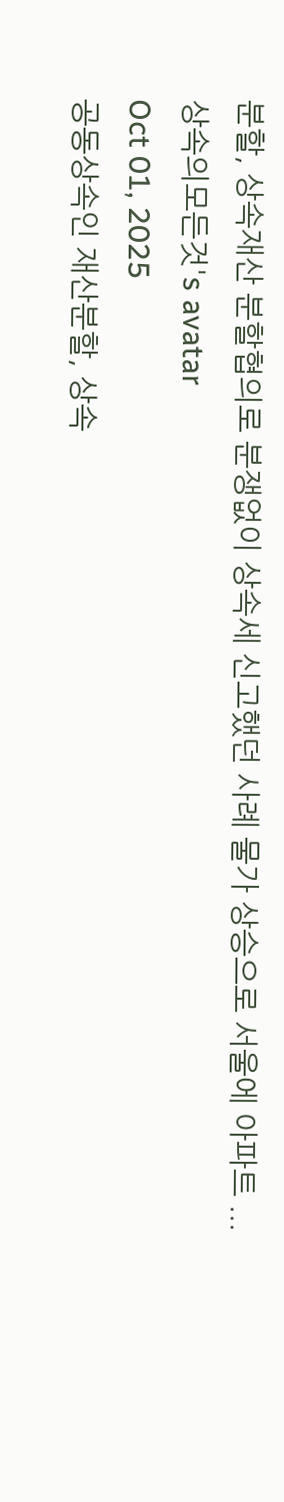분할, 상속재산 분할협의로 분쟁없이 상속세 신고했던 사례 물가 상승으로 서울에 아파트 ...
상속의모든것's avatar
Oct 01, 2025
공동상속인 재산분할, 상속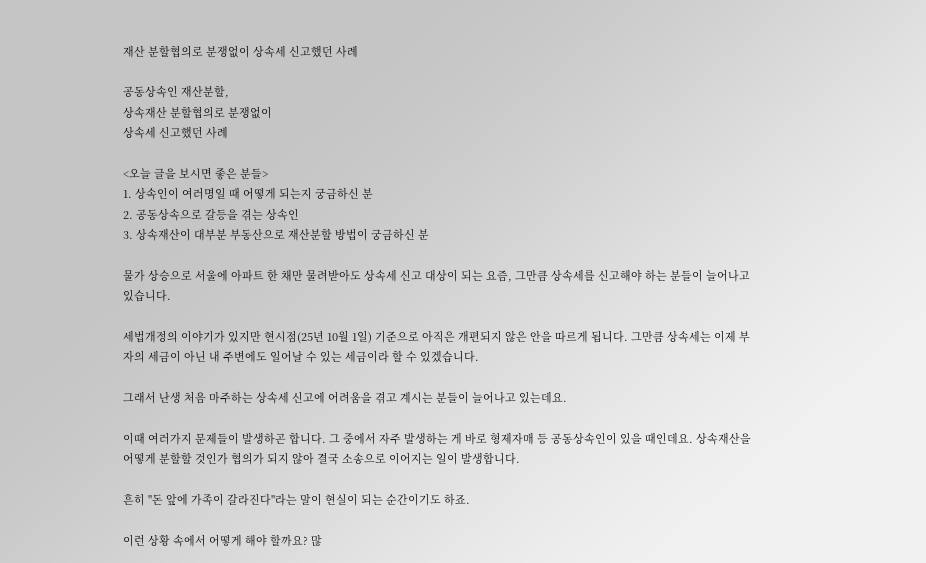재산 분할협의로 분쟁없이 상속세 신고했던 사례

공동상속인 재산분할,
상속재산 분할협의로 분쟁없이
상속세 신고했던 사례

<오늘 글을 보시면 좋은 분들>
1. 상속인이 여러명일 때 어떻게 되는지 궁금하신 분
2. 공동상속으로 갈등을 겪는 상속인
3. 상속재산이 대부분 부동산으로 재산분할 방법이 궁금하신 분

물가 상승으로 서울에 아파트 한 채만 물려받아도 상속세 신고 대상이 되는 요즘, 그만큼 상속세를 신고해야 하는 분들이 늘어나고 있습니다.

세법개정의 이야기가 있지만 현시점(25년 10월 1일) 기준으로 아직은 개편되지 않은 안을 따르게 됩니다. 그만큼 상속세는 이제 부자의 세금이 아닌 내 주변에도 일어날 수 있는 세금이라 할 수 있겠습니다.

그래서 난생 처음 마주하는 상속세 신고에 어려움을 겪고 계시는 분들이 늘어나고 있는데요.

이때 여러가지 문제들이 발생하곤 합니다. 그 중에서 자주 발생하는 게 바로 형제자매 등 공동상속인이 있을 때인데요. 상속재산을 어떻게 분할할 것인가 협의가 되지 않아 결국 소송으로 이어지는 일이 발생합니다.

흔히 "돈 앞에 가족이 갈라진다"라는 말이 현실이 되는 순간이기도 하죠.

이런 상황 속에서 어떻게 해야 할까요? 많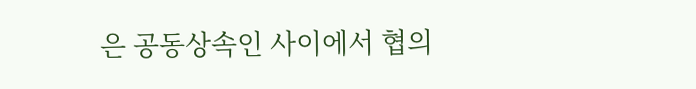은 공동상속인 사이에서 협의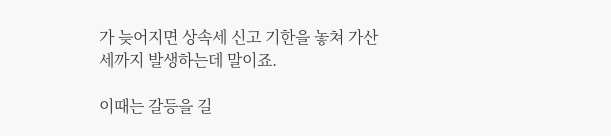가 늦어지면 상속세 신고 기한을 놓쳐 가산세까지 발생하는데 말이죠.

이때는 갈등을 길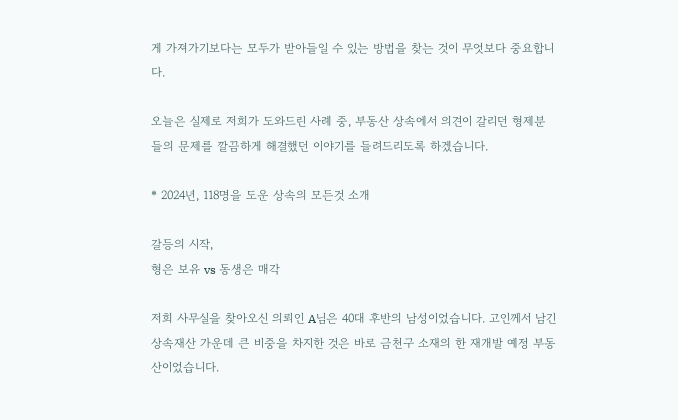게 가져가기보다는 모두가 받아들일 수 있는 방법을 찾는 것이 무엇보다 중요합니다.

오늘은 실제로 저희가 도와드린 사례 중, 부동산 상속에서 의견이 갈리던 형제분들의 문제를 깔끔하게 해결했던 이야기를 들려드리도록 하겠습니다.

* 2024년, 118명을 도운 상속의 모든것 소개

갈등의 시작,
형은 보유 vs 동생은 매각

저희 사무실을 찾아오신 의뢰인 A님은 40대 후반의 남성이었습니다. 고인께서 남긴 상속재산 가운데 큰 비중을 차지한 것은 바로 금천구 소재의 한 재개발 예정 부동산이었습니다.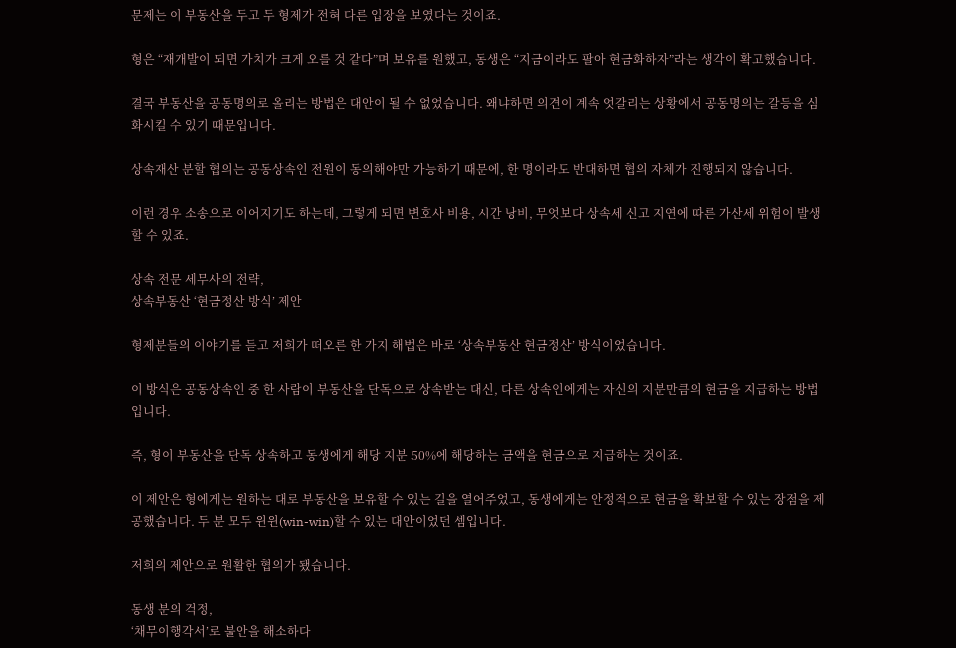문제는 이 부동산을 두고 두 형제가 전혀 다른 입장을 보였다는 것이죠.

형은 “재개발이 되면 가치가 크게 오를 것 같다”며 보유를 원했고, 동생은 “지금이라도 팔아 현금화하자”라는 생각이 확고했습니다.

결국 부동산을 공동명의로 올리는 방법은 대안이 될 수 없었습니다. 왜냐하면 의견이 계속 엇갈리는 상황에서 공동명의는 갈등을 심화시킬 수 있기 때문입니다.

상속재산 분할 협의는 공동상속인 전원이 동의해야만 가능하기 때문에, 한 명이라도 반대하면 협의 자체가 진행되지 않습니다.

이런 경우 소송으로 이어지기도 하는데, 그렇게 되면 변호사 비용, 시간 낭비, 무엇보다 상속세 신고 지연에 따른 가산세 위험이 발생할 수 있죠.

상속 전문 세무사의 전략,
상속부동산 ‘현금정산 방식’ 제안

형제분들의 이야기를 듣고 저희가 떠오른 한 가지 해법은 바로 ‘상속부동산 현금정산’ 방식이었습니다.

이 방식은 공동상속인 중 한 사람이 부동산을 단독으로 상속받는 대신, 다른 상속인에게는 자신의 지분만큼의 현금을 지급하는 방법입니다.

즉, 형이 부동산을 단독 상속하고 동생에게 해당 지분 50%에 해당하는 금액을 현금으로 지급하는 것이죠.

이 제안은 형에게는 원하는 대로 부동산을 보유할 수 있는 길을 열어주었고, 동생에게는 안정적으로 현금을 확보할 수 있는 장점을 제공했습니다. 두 분 모두 윈윈(win-win)할 수 있는 대안이었던 셈입니다.

저희의 제안으로 원활한 협의가 됐습니다.

동생 분의 걱정,
‘채무이행각서’로 불안을 해소하다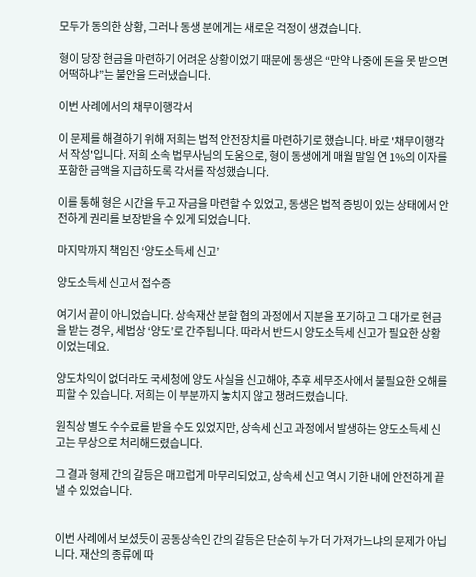모두가 동의한 상황, 그러나 동생 분에게는 새로운 걱정이 생겼습니다.

형이 당장 현금을 마련하기 어려운 상황이었기 때문에 동생은 “만약 나중에 돈을 못 받으면 어떡하냐”는 불안을 드러냈습니다.

이번 사례에서의 채무이행각서

이 문제를 해결하기 위해 저희는 법적 안전장치를 마련하기로 했습니다. 바로 '채무이행각서 작성'입니다. 저희 소속 법무사님의 도움으로, 형이 동생에게 매월 말일 연 1%의 이자를 포함한 금액을 지급하도록 각서를 작성했습니다.

이를 통해 형은 시간을 두고 자금을 마련할 수 있었고, 동생은 법적 증빙이 있는 상태에서 안전하게 권리를 보장받을 수 있게 되었습니다.

마지막까지 책임진 ‘양도소득세 신고’

양도소득세 신고서 접수증

여기서 끝이 아니었습니다. 상속재산 분할 협의 과정에서 지분을 포기하고 그 대가로 현금을 받는 경우, 세법상 ‘양도’로 간주됩니다. 따라서 반드시 양도소득세 신고가 필요한 상황이었는데요.

양도차익이 없더라도 국세청에 양도 사실을 신고해야, 추후 세무조사에서 불필요한 오해를 피할 수 있습니다. 저희는 이 부분까지 놓치지 않고 챙려드렸습니다.

원칙상 별도 수수료를 받을 수도 있었지만, 상속세 신고 과정에서 발생하는 양도소득세 신고는 무상으로 처리해드렸습니다.

그 결과 형제 간의 갈등은 매끄럽게 마무리되었고, 상속세 신고 역시 기한 내에 안전하게 끝낼 수 있었습니다.


이번 사례에서 보셨듯이 공동상속인 간의 갈등은 단순히 누가 더 가져가느냐의 문제가 아닙니다. 재산의 종류에 따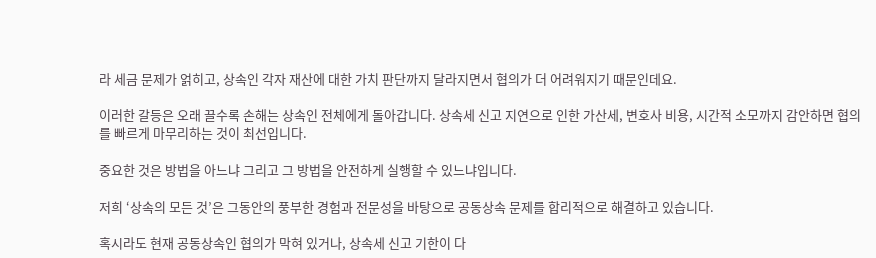라 세금 문제가 얽히고, 상속인 각자 재산에 대한 가치 판단까지 달라지면서 협의가 더 어려워지기 때문인데요.

이러한 갈등은 오래 끌수록 손해는 상속인 전체에게 돌아갑니다. 상속세 신고 지연으로 인한 가산세, 변호사 비용, 시간적 소모까지 감안하면 협의를 빠르게 마무리하는 것이 최선입니다.

중요한 것은 방법을 아느냐 그리고 그 방법을 안전하게 실행할 수 있느냐입니다.

저희 ‘상속의 모든 것’은 그동안의 풍부한 경험과 전문성을 바탕으로 공동상속 문제를 합리적으로 해결하고 있습니다.

혹시라도 현재 공동상속인 협의가 막혀 있거나, 상속세 신고 기한이 다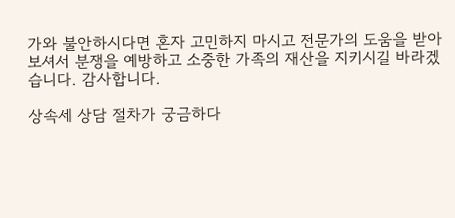가와 불안하시다면 혼자 고민하지 마시고 전문가의 도움을 받아보셔서 분쟁을 예방하고 소중한 가족의 재산을 지키시길 바라겠습니다. 감사합니다.

상속세 상담 절차가 궁금하다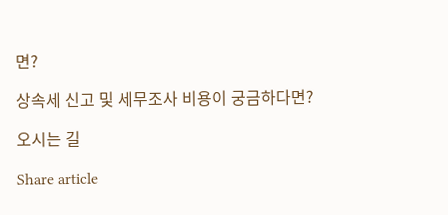면?

상속세 신고 및 세무조사 비용이 궁금하다면?

오시는 길

Share article